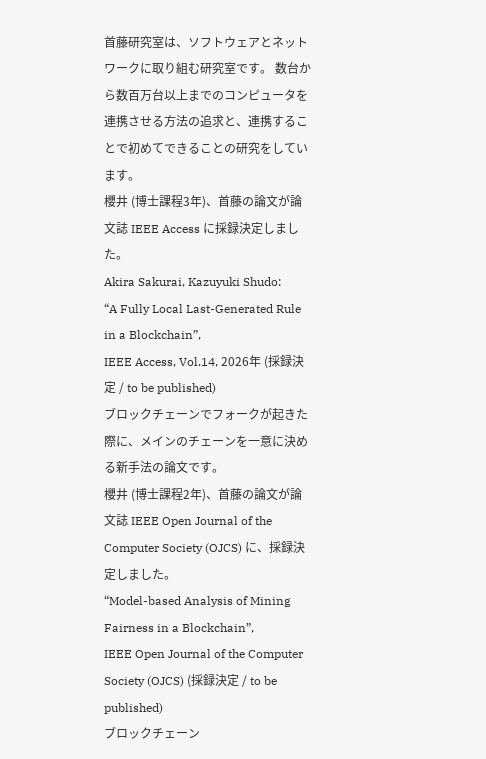首藤研究室は、ソフトウェアとネットワークに取り組む研究室です。 数台から数百万台以上までのコンピュータを連携させる方法の追求と、連携することで初めてできることの研究をしています。
櫻井 (博士課程3年)、首藤の論文が論文誌 IEEE Access に採録決定しました。
Akira Sakurai, Kazuyuki Shudo:
“A Fully Local Last-Generated Rule in a Blockchain”,
IEEE Access, Vol.14, 2026年 (採録決定 / to be published)
ブロックチェーンでフォークが起きた際に、メインのチェーンを一意に決める新手法の論文です。
櫻井 (博士課程2年)、首藤の論文が論文誌 IEEE Open Journal of the Computer Society (OJCS) に、採録決定しました。
“Model-based Analysis of Mining Fairness in a Blockchain”,
IEEE Open Journal of the Computer Society (OJCS) (採録決定 / to be published)
ブロックチェーン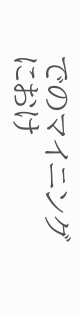でのマイニングにおけ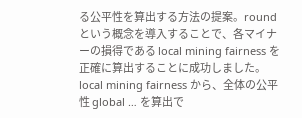る公平性を算出する方法の提案。round という概念を導入することで、各マイナーの損得である local mining fairness を正確に算出することに成功しました。local mining fairness から、全体の公平性 global … を算出で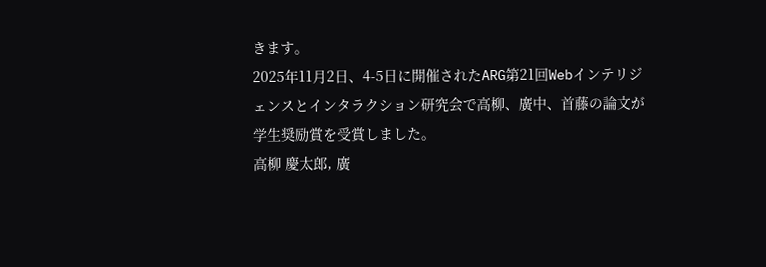きます。
2025年11月2日、4-5日に開催されたARG第21回Webインテリジェンスとインタラクション研究会で高柳、廣中、首藤の論文が学生奨励賞を受賞しました。
高柳 慶太郎, 廣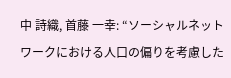中 詩織, 首藤 一幸: “ソーシャルネットワークにおける人口の偏りを考慮した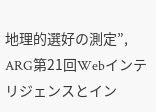地理的選好の測定”, ARG第21回Webインテリジェンスとイン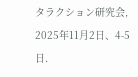タラクション研究会, 2025年11月2日、4-5日.